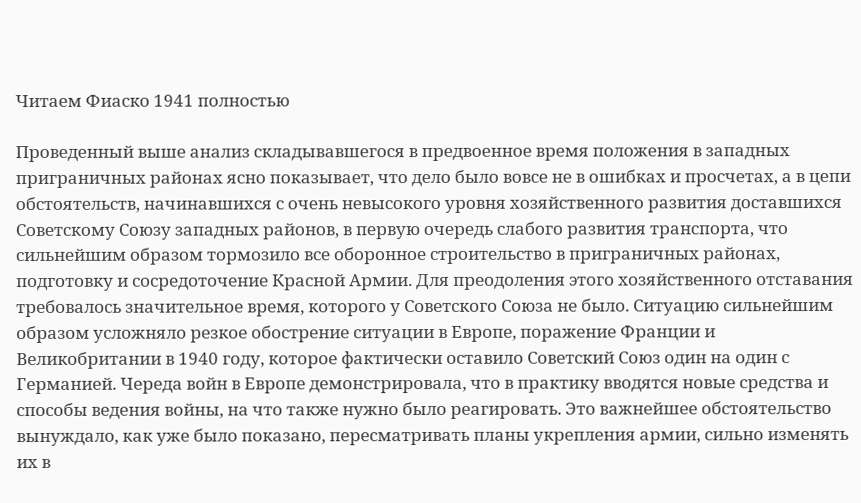Читаем Фиаско 1941 полностью

Проведенный выше анализ складывавшегося в предвоенное время положения в западных приграничных районах ясно показывает, что дело было вовсе не в ошибках и просчетах, а в цепи обстоятельств, начинавшихся с очень невысокого уровня хозяйственного развития доставшихся Советскому Союзу западных районов, в первую очередь слабого развития транспорта, что сильнейшим образом тормозило все оборонное строительство в приграничных районах, подготовку и сосредоточение Красной Армии. Для преодоления этого хозяйственного отставания требовалось значительное время, которого у Советского Союза не было. Ситуацию сильнейшим образом усложняло резкое обострение ситуации в Европе, поражение Франции и Великобритании в 1940 году, которое фактически оставило Советский Союз один на один с Германией. Череда войн в Европе демонстрировала, что в практику вводятся новые средства и способы ведения войны, на что также нужно было реагировать. Это важнейшее обстоятельство вынуждало, как уже было показано, пересматривать планы укрепления армии, сильно изменять их в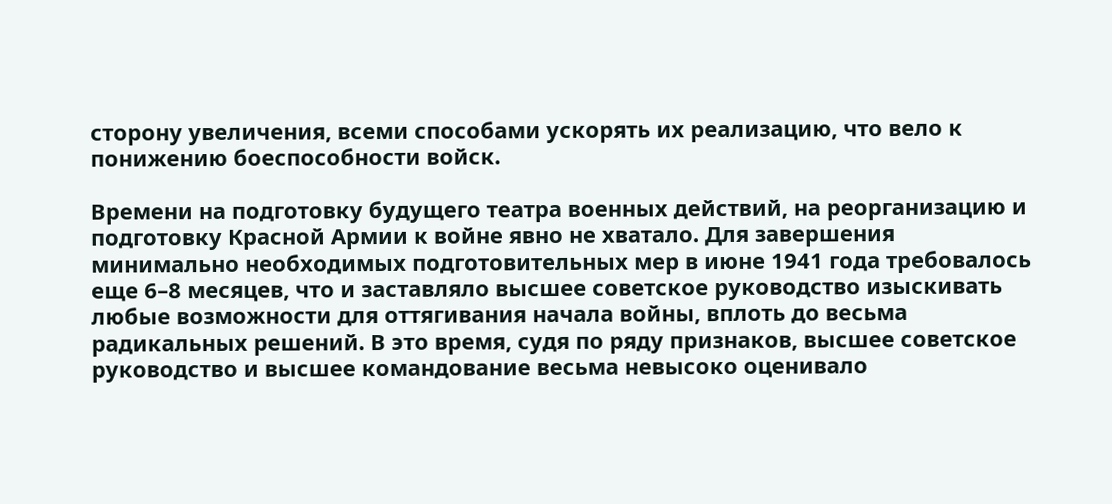сторону увеличения, всеми способами ускорять их реализацию, что вело к понижению боеспособности войск.

Времени на подготовку будущего театра военных действий, на реорганизацию и подготовку Красной Армии к войне явно не хватало. Для завершения минимально необходимых подготовительных мер в июне 1941 года требовалось еще 6–8 месяцев, что и заставляло высшее советское руководство изыскивать любые возможности для оттягивания начала войны, вплоть до весьма радикальных решений. В это время, судя по ряду признаков, высшее советское руководство и высшее командование весьма невысоко оценивало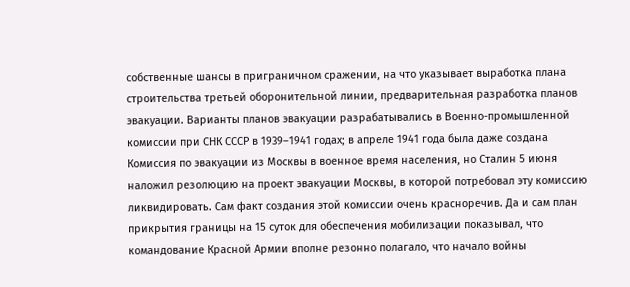собственные шансы в приграничном сражении, на что указывает выработка плана строительства третьей оборонительной линии, предварительная разработка планов эвакуации. Варианты планов эвакуации разрабатывались в Военно-промышленной комиссии при СНК СССР в 1939–1941 годах; в апреле 1941 года была даже создана Комиссия по эвакуации из Москвы в военное время населения, но Сталин 5 июня наложил резолюцию на проект эвакуации Москвы, в которой потребовал эту комиссию ликвидировать. Сам факт создания этой комиссии очень красноречив. Да и сам план прикрытия границы на 15 суток для обеспечения мобилизации показывал, что командование Красной Армии вполне резонно полагало, что начало войны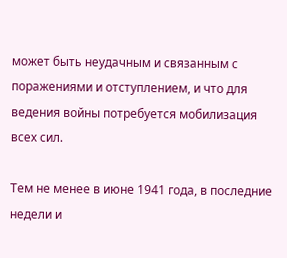может быть неудачным и связанным с поражениями и отступлением, и что для ведения войны потребуется мобилизация всех сил.

Тем не менее в июне 1941 года, в последние недели и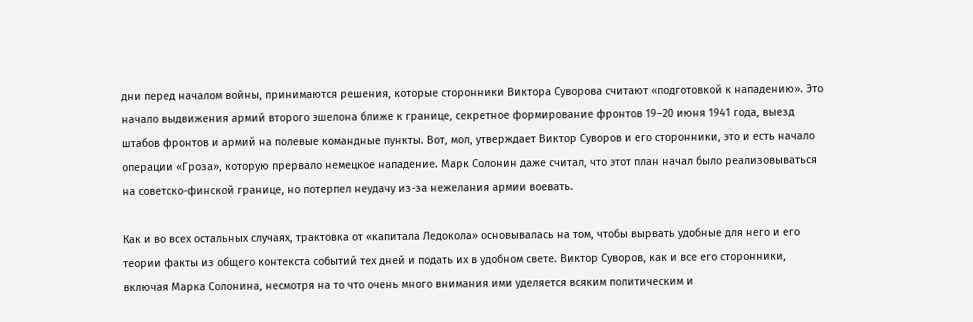дни перед началом войны, принимаются решения, которые сторонники Виктора Суворова считают «подготовкой к нападению». Это начало выдвижения армий второго эшелона ближе к границе, секретное формирование фронтов 19–20 июня 1941 года, выезд штабов фронтов и армий на полевые командные пункты. Вот, мол, утверждает Виктор Суворов и его сторонники, это и есть начало операции «Гроза», которую прервало немецкое нападение. Марк Солонин даже считал, что этот план начал было реализовываться на советско-финской границе, но потерпел неудачу из-за нежелания армии воевать.

Как и во всех остальных случаях, трактовка от «капитала Ледокола» основывалась на том, чтобы вырвать удобные для него и его теории факты из общего контекста событий тех дней и подать их в удобном свете. Виктор Суворов, как и все его сторонники, включая Марка Солонина, несмотря на то что очень много внимания ими уделяется всяким политическим и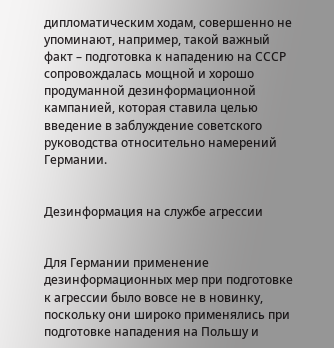дипломатическим ходам, совершенно не упоминают, например, такой важный факт – подготовка к нападению на СССР сопровождалась мощной и хорошо продуманной дезинформационной кампанией, которая ставила целью введение в заблуждение советского руководства относительно намерений Германии.


Дезинформация на службе агрессии


Для Германии применение дезинформационных мер при подготовке к агрессии было вовсе не в новинку, поскольку они широко применялись при подготовке нападения на Польшу и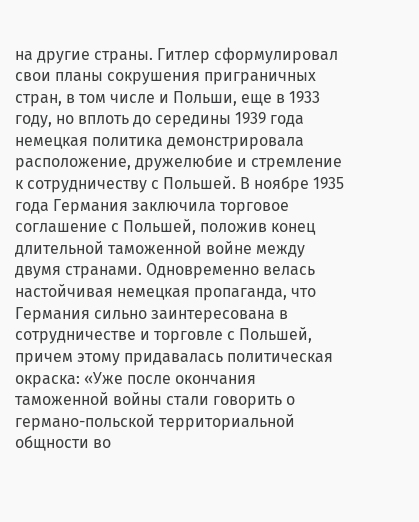на другие страны. Гитлер сформулировал свои планы сокрушения приграничных стран, в том числе и Польши, еще в 1933 году, но вплоть до середины 1939 года немецкая политика демонстрировала расположение, дружелюбие и стремление к сотрудничеству с Польшей. В ноябре 1935 года Германия заключила торговое соглашение с Польшей, положив конец длительной таможенной войне между двумя странами. Одновременно велась настойчивая немецкая пропаганда, что Германия сильно заинтересована в сотрудничестве и торговле с Польшей, причем этому придавалась политическая окраска: «Уже после окончания таможенной войны стали говорить о германо-польской территориальной общности во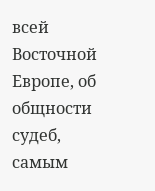всей Восточной Европе, об общности судеб, самым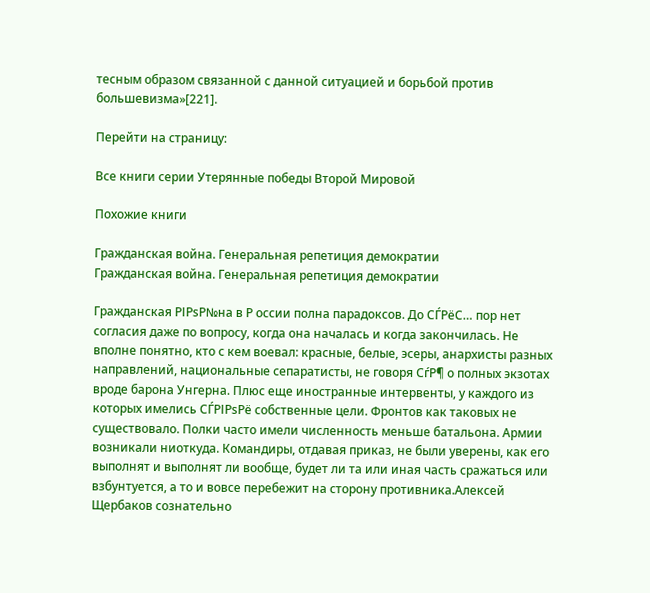тесным образом связанной с данной ситуацией и борьбой против большевизма»[221].

Перейти на страницу:

Все книги серии Утерянные победы Второй Мировой

Похожие книги

Гражданская война. Генеральная репетиция демократии
Гражданская война. Генеральная репетиция демократии

Гражданская РІРѕР№на в Р оссии полна парадоксов. До СЃРёС… пор нет согласия даже по вопросу, когда она началась и когда закончилась. Не вполне понятно, кто с кем воевал: красные, белые, эсеры, анархисты разных направлений, национальные сепаратисты, не говоря СѓР¶ о полных экзотах вроде барона Унгерна. Плюс еще иностранные интервенты, у каждого из которых имелись СЃРІРѕРё собственные цели. Фронтов как таковых не существовало. Полки часто имели численность меньше батальона. Армии возникали ниоткуда. Командиры, отдавая приказ, не были уверены, как его выполнят и выполнят ли вообще, будет ли та или иная часть сражаться или взбунтуется, а то и вовсе перебежит на сторону противника.Алексей Щербаков сознательно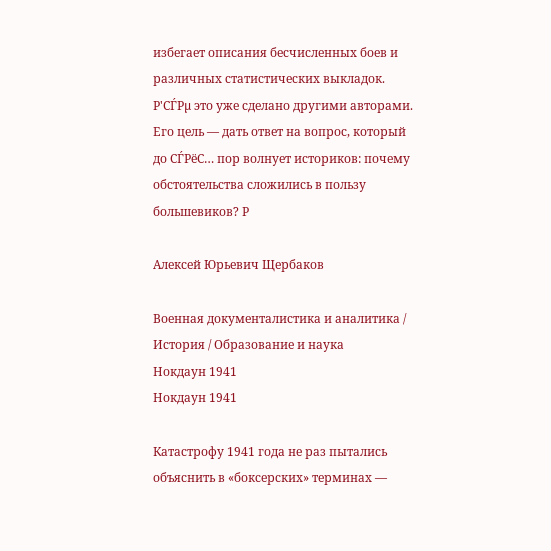избегает описания бесчисленных боев и различных статистических выкладок. Р'СЃРµ это уже сделано другими авторами. Его цель — дать ответ на вопрос, который до СЃРёС… пор волнует историков: почему обстоятельства сложились в пользу большевиков? Р

Алексей Юрьевич Щербаков

Военная документалистика и аналитика / История / Образование и наука
Нокдаун 1941
Нокдаун 1941

Катастрофу 1941 года не раз пытались объяснить в «боксерских» терминах —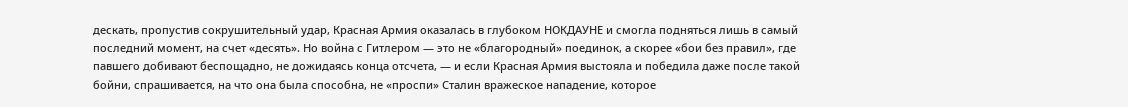дескать, пропустив сокрушительный удар, Красная Армия оказалась в глубоком НОКДАУНЕ и смогла подняться лишь в самый последний момент, на счет «десять». Но война с Гитлером — это не «благородный» поединок, а скорее «бои без правил», где павшего добивают беспощадно, не дожидаясь конца отсчета, — и если Красная Армия выстояла и победила даже после такой бойни, спрашивается, на что она была способна, не «проспи» Сталин вражеское нападение, которое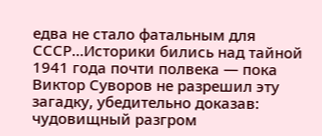едва не стало фатальным для СССР…Историки бились над тайной 1941 года почти полвека — пока Виктор Суворов не разрешил эту загадку, убедительно доказав: чудовищный разгром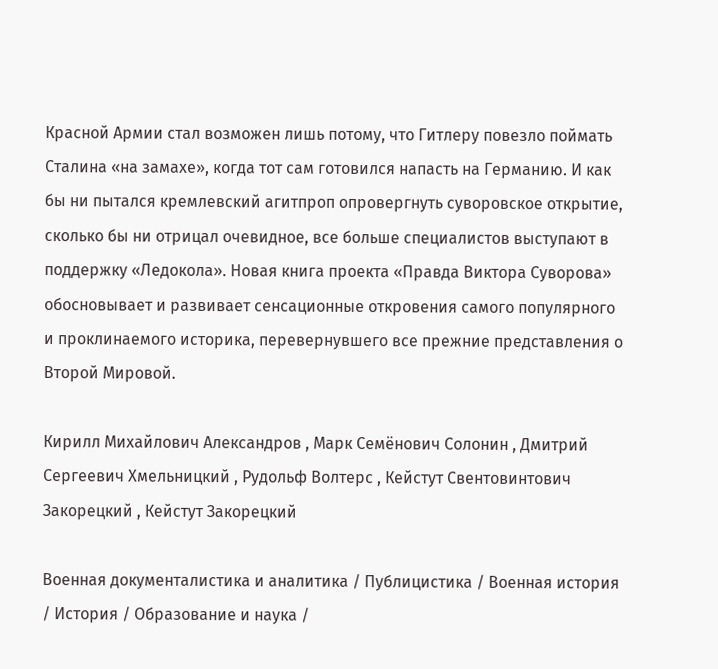Красной Армии стал возможен лишь потому, что Гитлеру повезло поймать Сталина «на замахе», когда тот сам готовился напасть на Германию. И как бы ни пытался кремлевский агитпроп опровергнуть суворовское открытие, сколько бы ни отрицал очевидное, все больше специалистов выступают в поддержку «Ледокола». Новая книга проекта «Правда Виктора Суворова» обосновывает и развивает сенсационные откровения самого популярного и проклинаемого историка, перевернувшего все прежние представления о Второй Мировой.

Кирилл Михайлович Александров , Марк Семёнович Солонин , Дмитрий Сергеевич Хмельницкий , Рудольф Волтерс , Кейстут Свентовинтович Закорецкий , Кейстут Закорецкий

Военная документалистика и аналитика / Публицистика / Военная история / История / Образование и наука /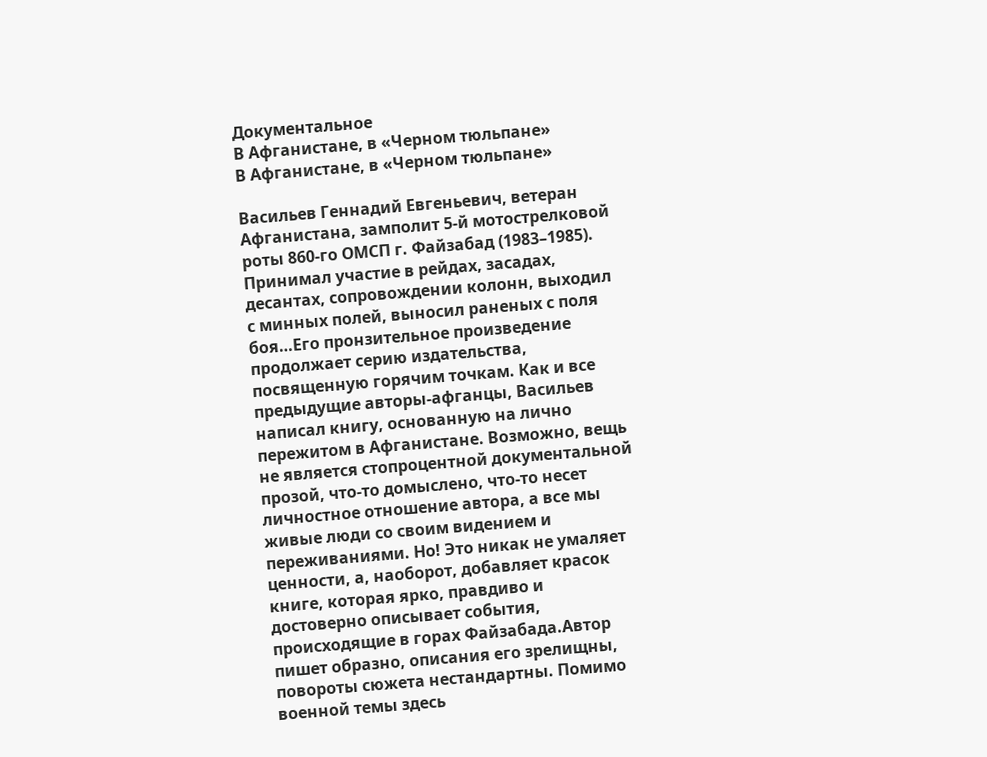Документальное
В Афганистане, в «Черном тюльпане»
В Афганистане, в «Черном тюльпане»

Васильев Геннадий Евгеньевич, ветеран Афганистана, замполит 5-й мотострелковой роты 860-го ОМСП г. Файзабад (1983–1985). Принимал участие в рейдах, засадах, десантах, сопровождении колонн, выходил с минных полей, выносил раненых с поля боя…Его пронзительное произведение продолжает серию издательства, посвященную горячим точкам. Как и все предыдущие авторы-афганцы, Васильев написал книгу, основанную на лично пережитом в Афганистане. Возможно, вещь не является стопроцентной документальной прозой, что-то домыслено, что-то несет личностное отношение автора, а все мы живые люди со своим видением и переживаниями. Но! Это никак не умаляет ценности, а, наоборот, добавляет красок книге, которая ярко, правдиво и достоверно описывает события, происходящие в горах Файзабада.Автор пишет образно, описания его зрелищны, повороты сюжета нестандартны. Помимо военной темы здесь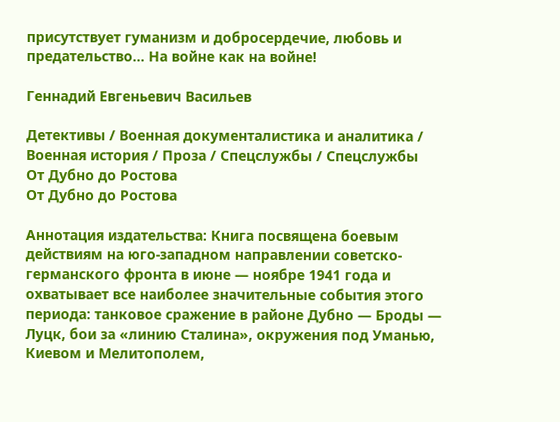присутствует гуманизм и добросердечие, любовь и предательство… На войне как на войне!

Геннадий Евгеньевич Васильев

Детективы / Военная документалистика и аналитика / Военная история / Проза / Спецслужбы / Cпецслужбы
От Дубно до Ростова
От Дубно до Ростова

Аннотация издательства: Книга посвящена боевым действиям на юго-западном направлении советско-германского фронта в июне — ноябре 1941 года и охватывает все наиболее значительные события этого периода: танковое сражение в районе Дубно — Броды — Луцк, бои за «линию Сталина», окружения под Уманью, Киевом и Мелитополем,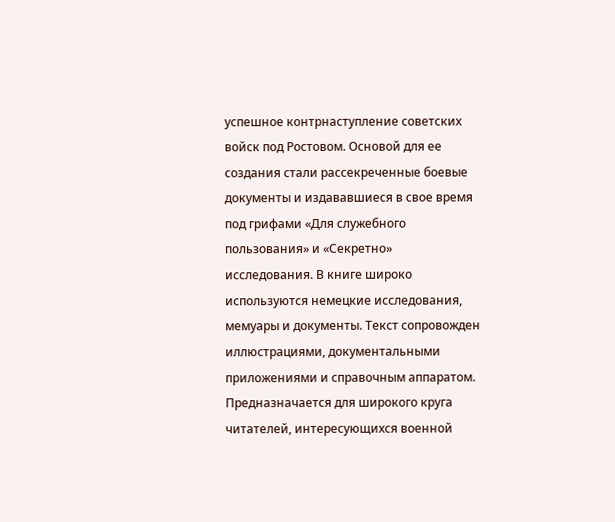успешное контрнаступление советских войск под Ростовом. Основой для ее создания стали рассекреченные боевые документы и издававшиеся в свое время под грифами «Для служебного пользования» и «Секретно» исследования. В книге широко используются немецкие исследования, мемуары и документы. Текст сопровожден иллюстрациями, документальными приложениями и справочным аппаратом. Предназначается для широкого круга читателей, интересующихся военной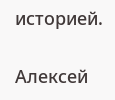историей.

Алексей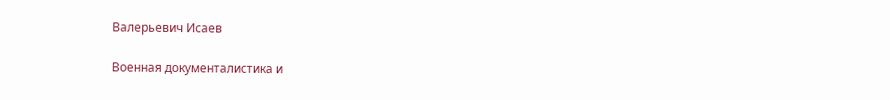Валерьевич Исаев

Военная документалистика и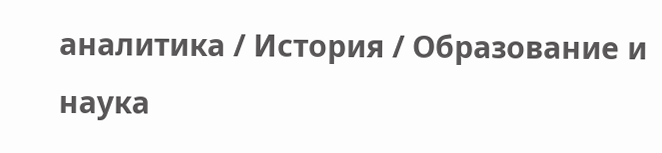аналитика / История / Образование и наука